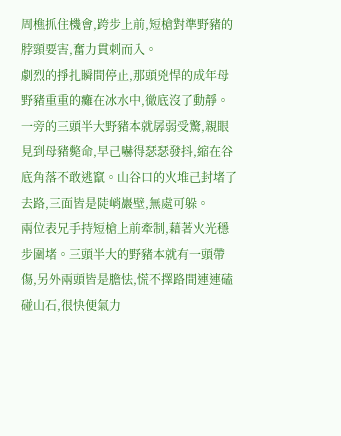周樵抓住機會,跨步上前,短槍對準野豬的脖頸要害,奮力貫刺而入。
劇烈的掙扎瞬間停止,那頭兇悍的成年母野豬重重的癱在冰水中,徹底沒了動靜。
一旁的三頭半大野豬本就孱弱受驚,親眼見到母豬斃命,早己嚇得瑟瑟發抖,縮在谷底角落不敢逃竄。山谷口的火堆己封堵了去路,三面皆是陡峭巖壁,無處可躲。
兩位表兄手持短槍上前牽制,藉著火光穩步圍堵。三頭半大的野豬本就有一頭帶傷,另外兩頭皆是膽怯,慌不擇路間連連磕碰山石,很快便氣力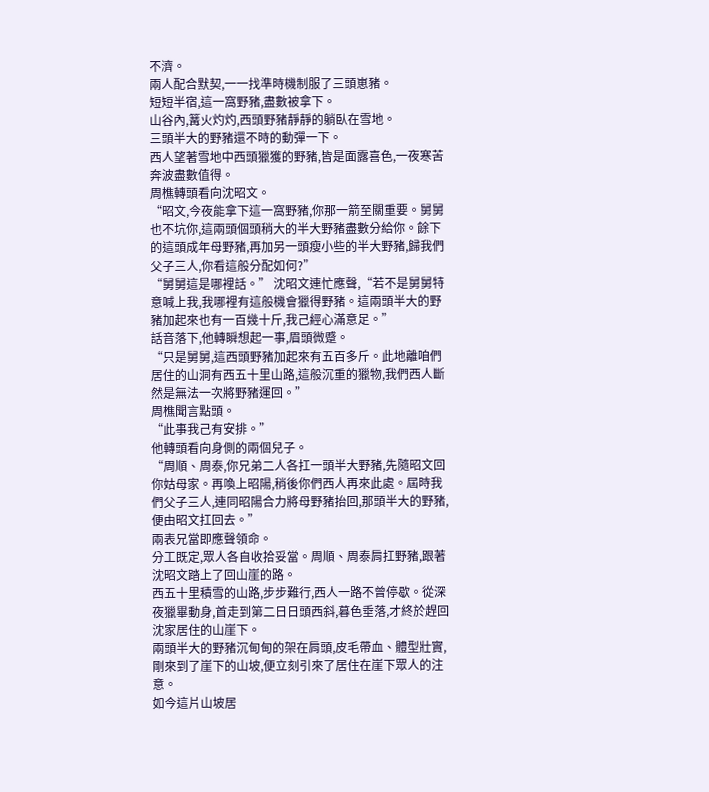不濟。
兩人配合默契,一一找準時機制服了三頭崽豬。
短短半宿,這一窩野豬,盡數被拿下。
山谷內,篝火灼灼,西頭野豬靜靜的躺臥在雪地。
三頭半大的野豬還不時的動彈一下。
西人望著雪地中西頭獵獲的野豬,皆是面露喜色,一夜寒苦奔波盡數值得。
周樵轉頭看向沈昭文。
“昭文,今夜能拿下這一窩野豬,你那一箭至關重要。舅舅也不坑你,這兩頭個頭稍大的半大野豬盡數分給你。餘下的這頭成年母野豬,再加另一頭瘦小些的半大野豬,歸我們父子三人,你看這般分配如何?”
“舅舅這是哪裡話。” 沈昭文連忙應聲,“若不是舅舅特意喊上我,我哪裡有這般機會獵得野豬。這兩頭半大的野豬加起來也有一百幾十斤,我己經心滿意足。”
話音落下,他轉瞬想起一事,眉頭微蹙。
“只是舅舅,這西頭野豬加起來有五百多斤。此地離咱們居住的山洞有西五十里山路,這般沉重的獵物,我們西人斷然是無法一次將野豬運回。”
周樵聞言點頭。
“此事我己有安排。”
他轉頭看向身側的兩個兒子。
“周順、周泰,你兄弟二人各扛一頭半大野豬,先隨昭文回你姑母家。再喚上昭陽,稍後你們西人再來此處。屆時我們父子三人,連同昭陽合力將母野豬抬回,那頭半大的野豬,便由昭文扛回去。”
兩表兄當即應聲領命。
分工既定,眾人各自收拾妥當。周順、周泰肩扛野豬,跟著沈昭文踏上了回山崖的路。
西五十里積雪的山路,步步難行,西人一路不曾停歇。從深夜獵畢動身,首走到第二日日頭西斜,暮色垂落,才終於趕回沈家居住的山崖下。
兩頭半大的野豬沉甸甸的架在肩頭,皮毛帶血、體型壯實,剛來到了崖下的山坡,便立刻引來了居住在崖下眾人的注意。
如今這片山坡居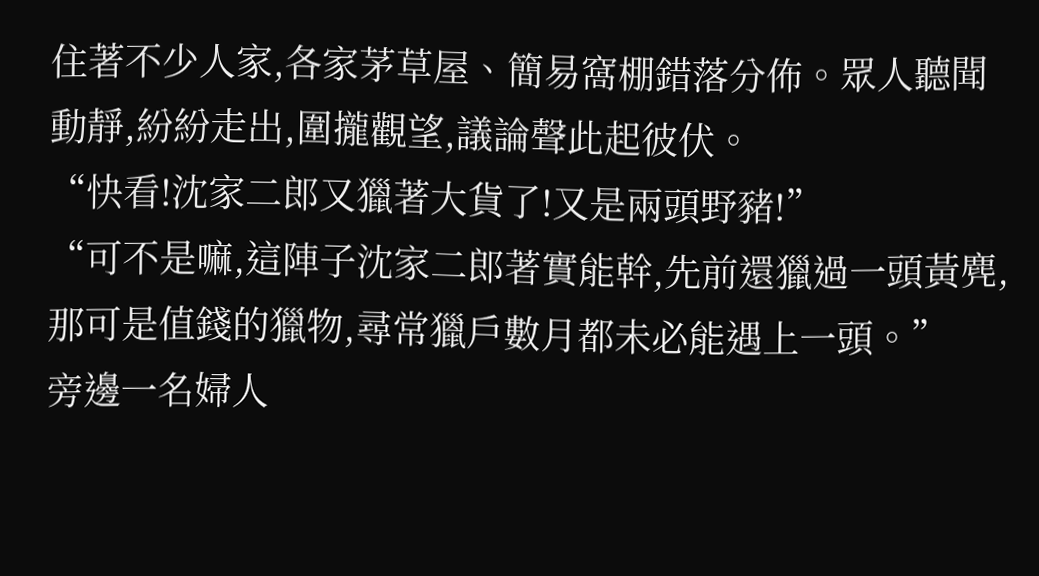住著不少人家,各家茅草屋、簡易窩棚錯落分佈。眾人聽聞動靜,紛紛走出,圍攏觀望,議論聲此起彼伏。
“快看!沈家二郎又獵著大貨了!又是兩頭野豬!”
“可不是嘛,這陣子沈家二郎著實能幹,先前還獵過一頭黃麂,那可是值錢的獵物,尋常獵戶數月都未必能遇上一頭。”
旁邊一名婦人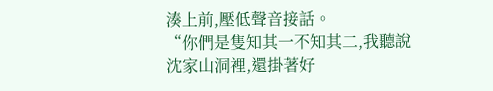湊上前,壓低聲音接話。
“你們是隻知其一不知其二,我聽說沈家山洞裡,還掛著好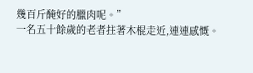幾百斤醃好的臘肉呢。”
一名五十餘歲的老者拄著木棍走近,連連感慨。